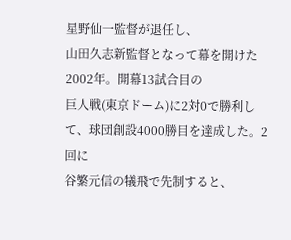星野仙一監督が退任し、
山田久志新監督となって幕を開けた2002年。開幕13試合目の
巨人戦(東京ドーム)に2対0で勝利して、球団創設4000勝目を達成した。2回に
谷繁元信の犠飛で先制すると、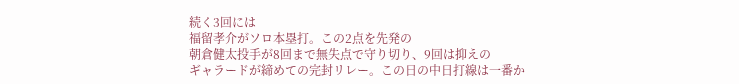続く3回には
福留孝介がソロ本塁打。この2点を先発の
朝倉健太投手が8回まで無失点で守り切り、9回は抑えの
ギャラードが締めての完封リレー。この日の中日打線は一番か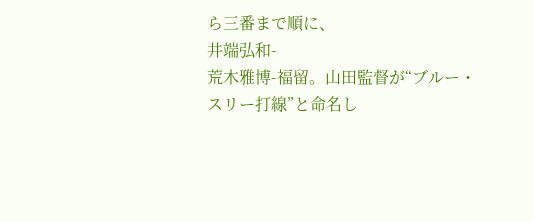ら三番まで順に、
井端弘和-
荒木雅博-福留。山田監督が“ブルー・スリー打線”と命名し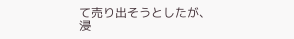て売り出そうとしたが、浸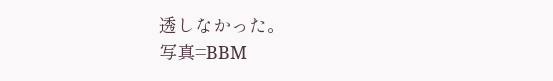透しなかった。
写真=BBM